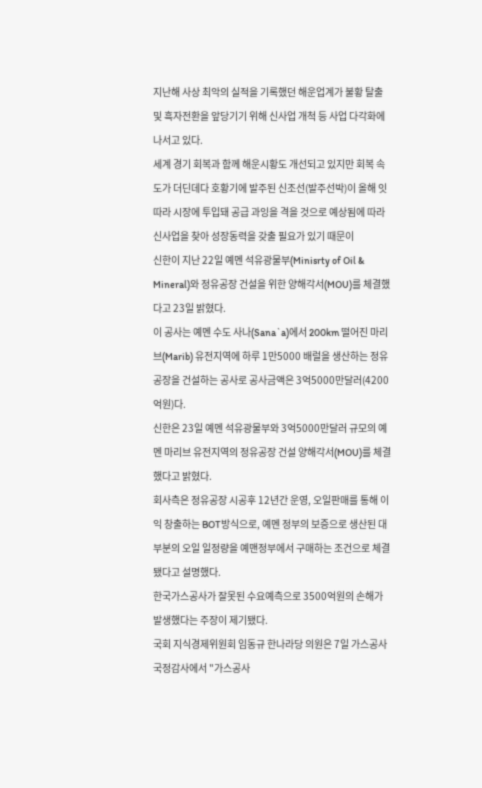지난해 사상 최악의 실적을 기록했던 해운업계가 불황 탈출 및 흑자전환을 앞당기기 위해 신사업 개척 등 사업 다각화에 나서고 있다.
세계 경기 회복과 함께 해운시황도 개선되고 있지만 회복 속도가 더딘데다 호황기에 발주된 신조선(발주선박)이 올해 잇따라 시장에 투입돼 공급 과잉을 격을 것으로 예상됨에 따라 신사업을 찾아 성장동력을 갖출 필요가 있기 때문이
신한이 지난 22일 예멘 석유광물부(Minisrty of Oil & Mineral)와 정유공장 건설을 위한 양해각서(MOU)를 체결했다고 23일 밝혔다.
이 공사는 예멘 수도 사나(Sana`a)에서 200km 떨어진 마리브(Marib) 유전지역에 하루 1만5000 배럴을 생산하는 정유공장을 건설하는 공사로 공사금액은 3억5000만달러(4200억원)다.
신한은 23일 예멘 석유광물부와 3억5000만달러 규모의 예멘 마리브 유전지역의 정유공장 건설 양해각서(MOU)를 체결했다고 밝혔다.
회사측은 정유공장 시공후 12년간 운영, 오일판매를 통해 이익 창출하는 BOT방식으로, 예멘 정부의 보증으로 생산된 대부분의 오일 일정량을 예맨정부에서 구매하는 조건으로 체결됐다고 설명했다.
한국가스공사가 잘못된 수요예측으로 3500억원의 손해가 발생했다는 주장이 제기됐다.
국회 지식경제위원회 임동규 한나라당 의원은 7일 가스공사 국정감사에서 "가스공사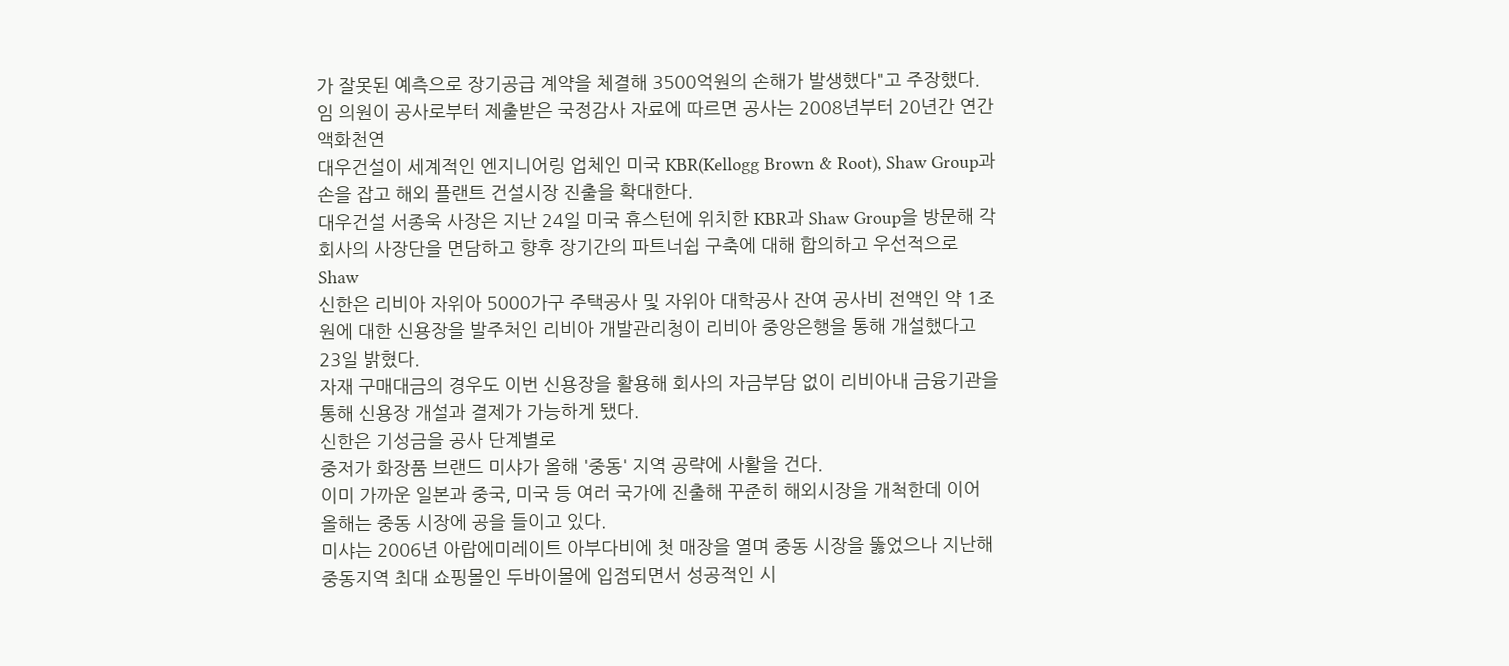가 잘못된 예측으로 장기공급 계약을 체결해 3500억원의 손해가 발생했다"고 주장했다.
임 의원이 공사로부터 제출받은 국정감사 자료에 따르면 공사는 2008년부터 20년간 연간 액화천연
대우건설이 세계적인 엔지니어링 업체인 미국 KBR(Kellogg Brown & Root), Shaw Group과 손을 잡고 해외 플랜트 건설시장 진출을 확대한다.
대우건설 서종욱 사장은 지난 24일 미국 휴스턴에 위치한 KBR과 Shaw Group을 방문해 각 회사의 사장단을 면담하고 향후 장기간의 파트너쉽 구축에 대해 합의하고 우선적으로 Shaw
신한은 리비아 자위아 5000가구 주택공사 및 자위아 대학공사 잔여 공사비 전액인 약 1조원에 대한 신용장을 발주처인 리비아 개발관리청이 리비아 중앙은행을 통해 개설했다고 23일 밝혔다.
자재 구매대금의 경우도 이번 신용장을 활용해 회사의 자금부담 없이 리비아내 금융기관을 통해 신용장 개설과 결제가 가능하게 됐다.
신한은 기성금을 공사 단계별로
중저가 화장품 브랜드 미샤가 올해 '중동' 지역 공략에 사활을 건다.
이미 가까운 일본과 중국, 미국 등 여러 국가에 진출해 꾸준히 해외시장을 개척한데 이어 올해는 중동 시장에 공을 들이고 있다.
미샤는 2006년 아랍에미레이트 아부다비에 첫 매장을 열며 중동 시장을 뚫었으나 지난해 중동지역 최대 쇼핑몰인 두바이몰에 입점되면서 성공적인 시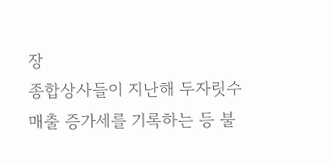장
종합상사들이 지난해 두자릿수 매출 증가세를 기록하는 등 불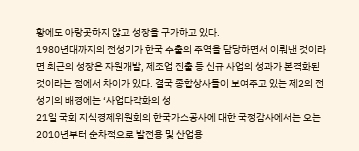황에도 아랑곳하지 않고 성장을 구가하고 있다.
1980년대까지의 전성기가 한국 수출의 주역을 담당하면서 이뤄낸 것이라면 최근의 성장은 자원개발, 제조업 진출 등 신규 사업의 성과가 본격화된 것이라는 점에서 차이가 있다. 결국 종합상사들이 보여주고 있는 제2의 전성기의 배경에는 ‘사업다각화의 성
21일 국회 지식경제위원회의 한국가스공사에 대한 국정감사에서는 오는 2010년부터 순차적으로 발전용 및 산업용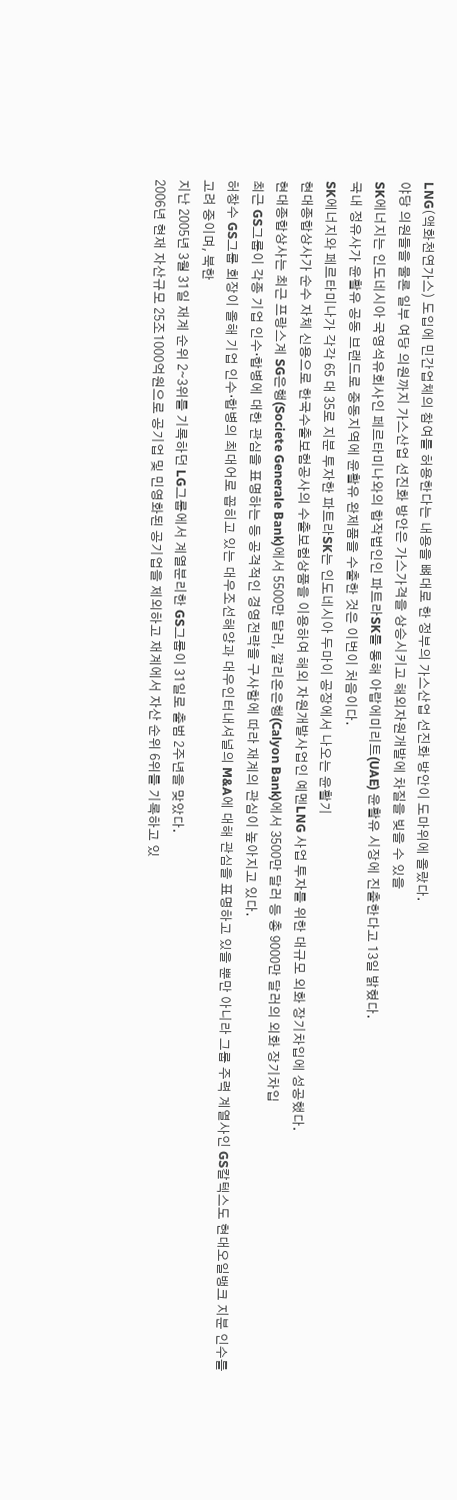LNG(액화천연가스) 도입에 민간업체의 참여를 허용한다는 내용을 뼈대로 한 정부의 가스산업 선진화 방안이 도마위에 올랐다.
야당 의원들을 물론 일부 여당 의원까지 가스산업 선진화 방안은 가스가격을 상승시키고 해외자원개발에 차질을 빚을 수 있을
SK에너지는 인도네시아 국영석유회사인 페르타미나와의 합작법인인 파트라SK를 통해 아랍에미리트(UAE) 윤활유 시장에 진출한다고 13일 밝혔다.
국내 정유사가 윤활유 공동 브랜드로 중동지역에 윤활유 완제품을 수출한 것은 이번이 처음이다.
SK에너지와 페르타미나가 각각 65 대 35로 지분 투자한 파트라SK는 인도네시아 두마이 공장에서 나오는 윤활기
현대종합상사가 순수 자체 신용으로 한국수출보험공사의 수출보험상품을 이용하여 해외 자원개발사업인 예멘LNG 사업 투자를 위한 대규모 외화 장기차입에 성공했다.
현대종합상사는 최근 프랑스계 SG은행(Societe Generale Bank)에서 5500만 달러, 깔리온은행(Calyon Bank)에서 3500만 달러 등 총 9000만 달러의 외화 장기차입
최근 GS그룹이 각종 기업 인수·합병에 대한 관심을 표명하는 등 공격적인 경영전략을 구사함에 따라 재계의 관심이 높아지고 있다.
허창수 GS그룹 회장이 올해 기업 인수·합병의 최대어로 꼽히고 있는 대우조선해양과 대우인터내셔널의 M&A에 대해 관심을 표명하고 있을 뿐만 아니라 그룹 주력 계열사인 GS칼텍스도 현대오일뱅크 지분 인수를 고려 중이며, 북한
지난 2005년 3월 31일 재계 순위 2∼3위를 기록하던 LG그룹에서 계열분리한 GS그룹이 31일로 출범 2주년을 맞았다.
2006년 현재 자산규모 25조1000억원으로 공기업 및 민영화된 공기업을 제외하고 재계에서 자산 순위 6위를 기록하고 있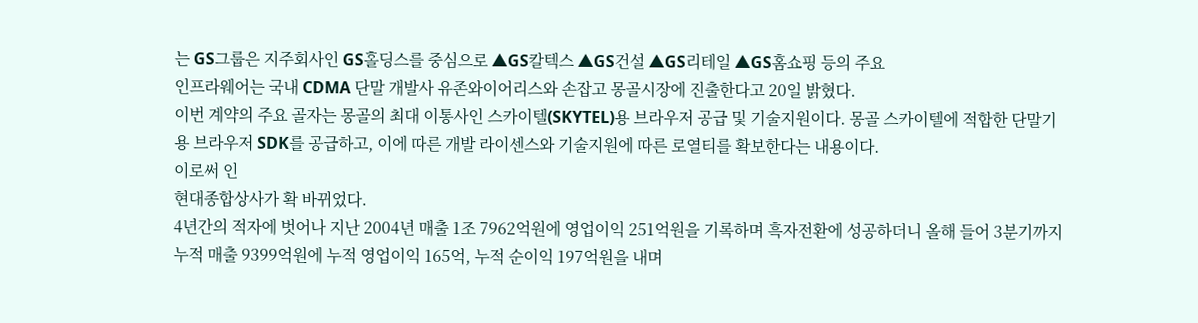는 GS그룹은 지주회사인 GS홀딩스를 중심으로 ▲GS칼텍스 ▲GS건설 ▲GS리테일 ▲GS홈쇼핑 등의 주요
인프라웨어는 국내 CDMA 단말 개발사 유존와이어리스와 손잡고 몽골시장에 진출한다고 20일 밝혔다.
이번 계약의 주요 골자는 몽골의 최대 이통사인 스카이텔(SKYTEL)용 브라우저 공급 및 기술지원이다. 몽골 스카이텔에 적합한 단말기용 브라우저 SDK를 공급하고, 이에 따른 개발 라이센스와 기술지원에 따른 로열티를 확보한다는 내용이다.
이로써 인
현대종합상사가 확 바뀌었다.
4년간의 적자에 벗어나 지난 2004년 매출 1조 7962억원에 영업이익 251억원을 기록하며 흑자전환에 성공하더니 올해 들어 3분기까지 누적 매출 9399억원에 누적 영업이익 165억, 누적 순이익 197억원을 내며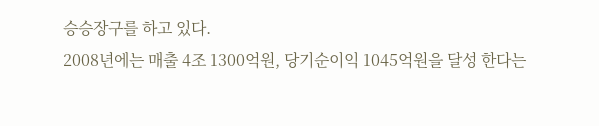승승장구를 하고 있다.
2008년에는 매출 4조 1300억원, 당기순이익 1045억원을 달성 한다는